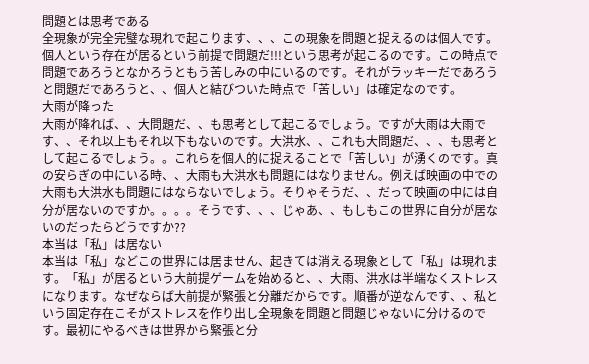問題とは思考である
全現象が完全完璧な現れで起こります、、、この現象を問題と捉えるのは個人です。個人という存在が居るという前提で問題だ!!!という思考が起こるのです。この時点で問題であろうとなかろうともう苦しみの中にいるのです。それがラッキーだであろうと問題だであろうと、、個人と結びついた時点で「苦しい」は確定なのです。
大雨が降った
大雨が降れば、、大問題だ、、も思考として起こるでしょう。ですが大雨は大雨です、、それ以上もそれ以下もないのです。大洪水、、これも大問題だ、、、も思考として起こるでしょう。。これらを個人的に捉えることで「苦しい」が湧くのです。真の安らぎの中にいる時、、大雨も大洪水も問題にはなりません。例えば映画の中での大雨も大洪水も問題にはならないでしょう。そりゃそうだ、、だって映画の中には自分が居ないのですか。。。。そうです、、、じゃあ、、もしもこの世界に自分が居ないのだったらどうですか??
本当は「私」は居ない
本当は「私」などこの世界には居ません、起きては消える現象として「私」は現れます。「私」が居るという大前提ゲームを始めると、、大雨、洪水は半端なくストレスになります。なぜならば大前提が緊張と分離だからです。順番が逆なんです、、私という固定存在こそがストレスを作り出し全現象を問題と問題じゃないに分けるのです。最初にやるべきは世界から緊張と分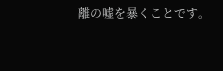離の嘘を暴くことです。